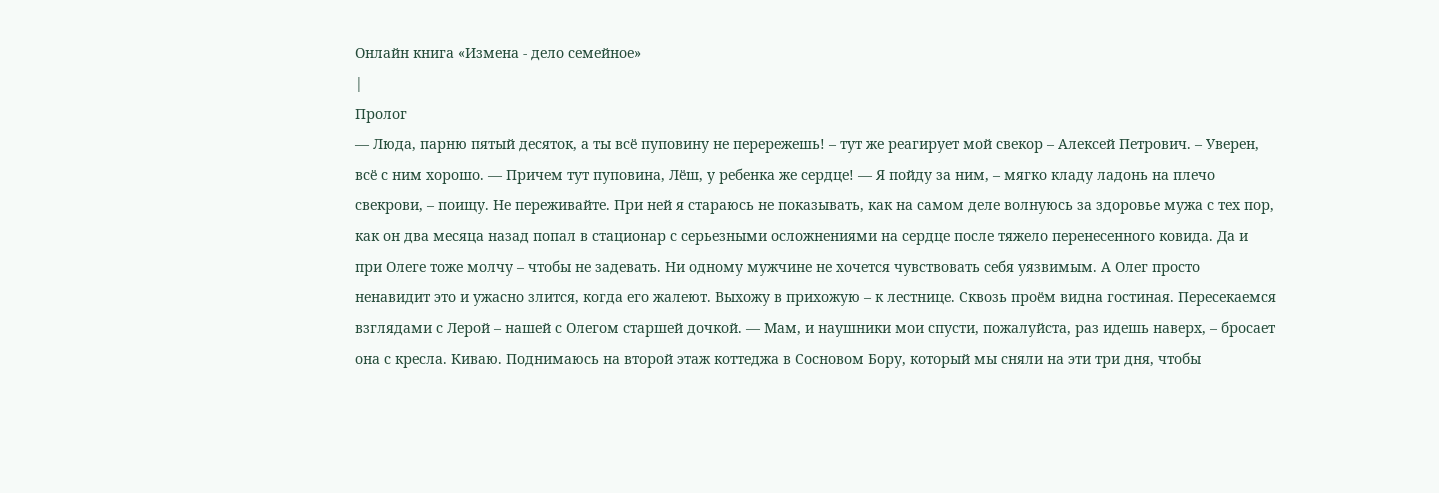Онлайн книга «Измена - дело семейное»
|
Пролог
— Люда, парню пятый десяток, а ты всё пуповину не перережешь! – тут же реагирует мой свекор – Алексей Петрович. – Уверен, всё с ним хорошо. — Причем тут пуповина, Лёш, у ребенка же сердце! — Я пойду за ним, – мягко кладу ладонь на плечо свекрови, – поищу. Не переживайте. При ней я стараюсь не показывать, как на самом деле волнуюсь за здоровье мужа с тех пор, как он два месяца назад попал в стационар с серьезными осложнениями на сердце после тяжело перенесенного ковида. Да и при Олеге тоже молчу – чтобы не задевать. Ни одному мужчине не хочется чувствовать себя уязвимым. А Олег просто ненавидит это и ужасно злится, когда его жалеют. Выхожу в прихожую – к лестнице. Сквозь проём видна гостиная. Пересекаемся взглядами с Лерой – нашей с Олегом старшей дочкой. — Мам, и наушники мои спусти, пожалуйста, раз идешь наверх, – бросает она с кресла. Киваю. Поднимаюсь на второй этаж коттеджа в Сосновом Бору, который мы сняли на эти три дня, чтобы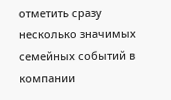отметить сразу несколько значимых семейных событий в компании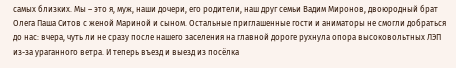самых близких. Мы – это я, муж, наши дочери, его родители, наш друг семьи Вадим Миронов, двоюродный брат Олега Паша Ситов с женой Мариной и сыном. Остальные приглашенные гости и аниматоры не смогли добраться до нас: вчера, чуть ли не сразу после нашего заселения на главной дороге рухнула опора высоковольтных ЛЭП из-за ураганного ветра. И теперь въезд и выезд из посёлка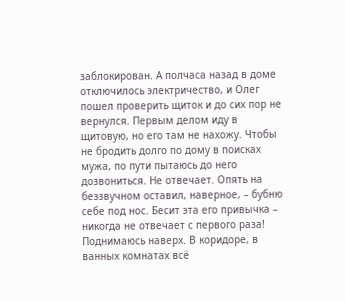заблокирован. А полчаса назад в доме отключилось электричество, и Олег пошел проверить щиток и до сих пор не вернулся. Первым делом иду в щитовую, но его там не нахожу. Чтобы не бродить долго по дому в поисках мужа, по пути пытаюсь до него дозвониться. Не отвечает. Опять на беззвучном оставил, наверное, – бубню себе под нос. Бесит эта его привычка – никогда не отвечает с первого раза! Поднимаюсь наверх. В коридоре, в ванных комнатах всё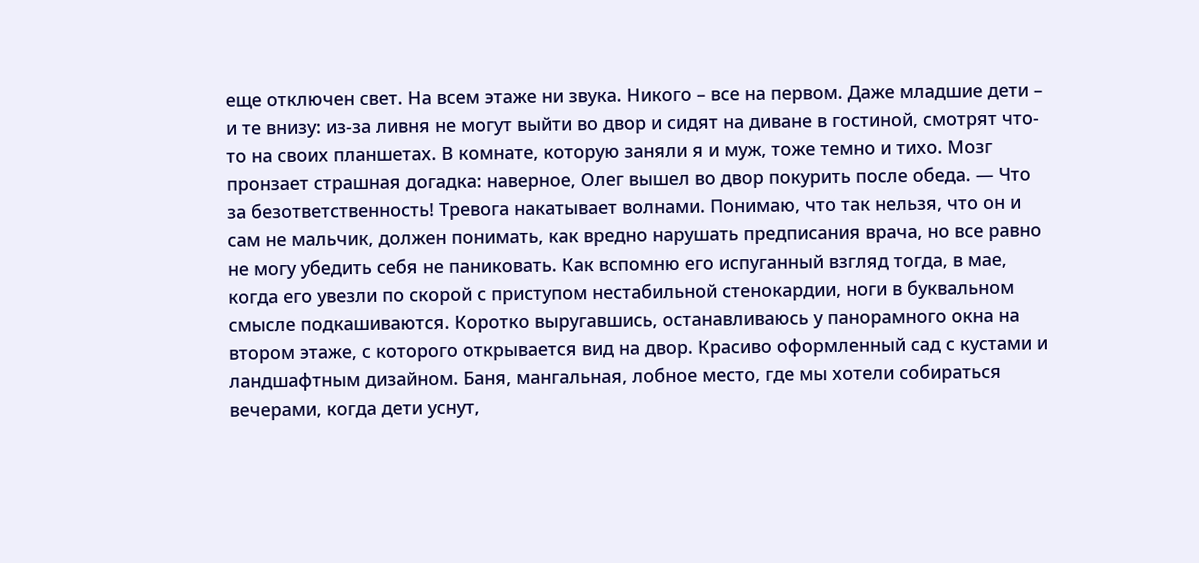еще отключен свет. На всем этаже ни звука. Никого – все на первом. Даже младшие дети – и те внизу: из-за ливня не могут выйти во двор и сидят на диване в гостиной, смотрят что-то на своих планшетах. В комнате, которую заняли я и муж, тоже темно и тихо. Мозг пронзает страшная догадка: наверное, Олег вышел во двор покурить после обеда. — Что за безответственность! Тревога накатывает волнами. Понимаю, что так нельзя, что он и сам не мальчик, должен понимать, как вредно нарушать предписания врача, но все равно не могу убедить себя не паниковать. Как вспомню его испуганный взгляд тогда, в мае, когда его увезли по скорой с приступом нестабильной стенокардии, ноги в буквальном смысле подкашиваются. Коротко выругавшись, останавливаюсь у панорамного окна на втором этаже, с которого открывается вид на двор. Красиво оформленный сад с кустами и ландшафтным дизайном. Баня, мангальная, лобное место, где мы хотели собираться вечерами, когда дети уснут,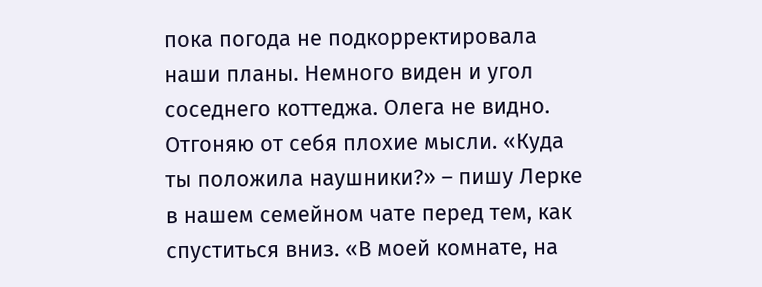пока погода не подкорректировала наши планы. Немного виден и угол соседнего коттеджа. Олега не видно. Отгоняю от себя плохие мысли. «Куда ты положила наушники?» – пишу Лерке в нашем семейном чате перед тем, как спуститься вниз. «В моей комнате, на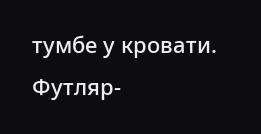тумбе у кровати. Футляр-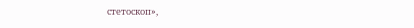стетоскоп»,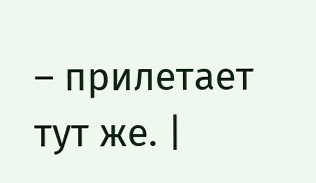– прилетает тут же. |